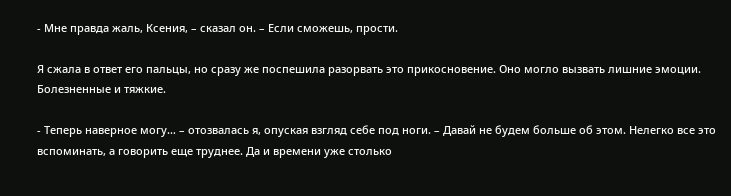- Мне правда жаль, Ксения, – сказал он. – Если сможешь, прости.

Я сжала в ответ его пальцы, но сразу же поспешила разорвать это прикосновение. Оно могло вызвать лишние эмоции. Болезненные и тяжкие.

- Теперь наверное могу… – отозвалась я, опуская взгляд себе под ноги. – Давай не будем больше об этом. Нелегко все это вспоминать, а говорить еще труднее. Да и времени уже столько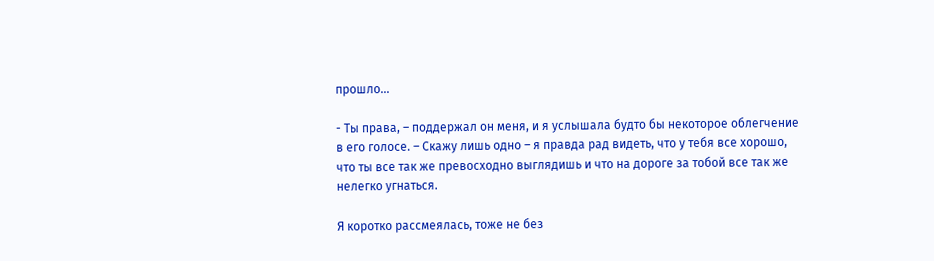прошло…

- Ты права, – поддержал он меня, и я услышала будто бы некоторое облегчение в его голосе. – Скажу лишь одно – я правда рад видеть, что у тебя все хорошо, что ты все так же превосходно выглядишь и что на дороге за тобой все так же нелегко угнаться.

Я коротко рассмеялась, тоже не без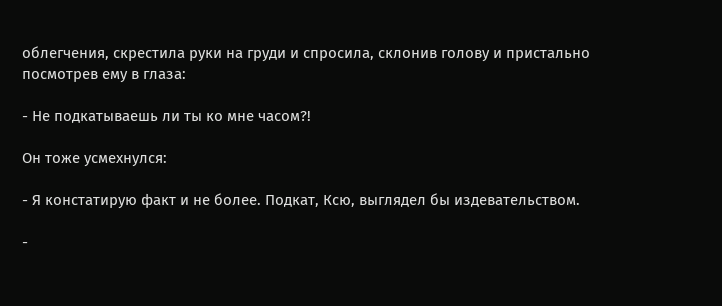облегчения, скрестила руки на груди и спросила, склонив голову и пристально посмотрев ему в глаза:

- Не подкатываешь ли ты ко мне часом?!

Он тоже усмехнулся:

- Я констатирую факт и не более. Подкат, Ксю, выглядел бы издевательством.

-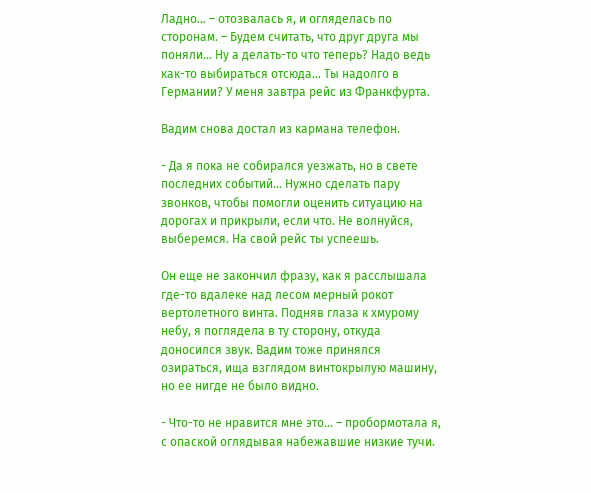Ладно… – отозвалась я, и огляделась по сторонам. – Будем считать, что друг друга мы поняли… Ну а делать-то что теперь? Надо ведь как-то выбираться отсюда… Ты надолго в Германии? У меня завтра рейс из Франкфурта.

Вадим снова достал из кармана телефон.

- Да я пока не собирался уезжать, но в свете последних событий… Нужно сделать пару звонков, чтобы помогли оценить ситуацию на дорогах и прикрыли, если что. Не волнуйся, выберемся. На свой рейс ты успеешь.

Он еще не закончил фразу, как я расслышала где-то вдалеке над лесом мерный рокот вертолетного винта. Подняв глаза к хмурому небу, я поглядела в ту сторону, откуда доносился звук. Вадим тоже принялся озираться, ища взглядом винтокрылую машину, но ее нигде не было видно.

- Что-то не нравится мне это… – пробормотала я, с опаской оглядывая набежавшие низкие тучи.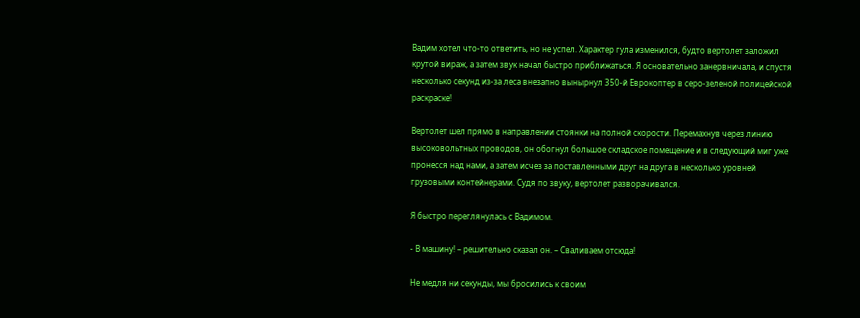Вадим хотел что-то ответить, но не успел. Характер гула изменился, будто вертолет заложил крутой вираж, а затем звук начал быстро приближаться. Я основательно занервничала, и спустя несколько секунд из-за леса внезапно вынырнул 350-й Еврокоптер в серо-зеленой полицейской раскраске!

Вертолет шел прямо в направлении стоянки на полной скорости. Перемахнув через линию высоковольтных проводов, он обогнул большое складское помещение и в следующий миг уже пронесся над нами, а затем исчез за поставленными друг на друга в несколько уровней грузовыми контейнерами. Судя по звуку, вертолет разворачивался.

Я быстро переглянулась с Вадимом.

- В машину! – решительно сказал он. – Сваливаем отсюда!

Не медля ни секунды, мы бросились к своим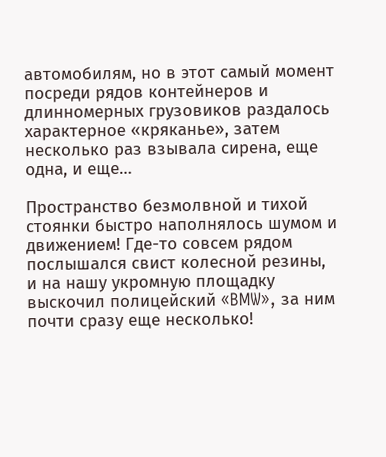автомобилям, но в этот самый момент посреди рядов контейнеров и длинномерных грузовиков раздалось характерное «кряканье», затем несколько раз взывала сирена, еще одна, и еще…

Пространство безмолвной и тихой стоянки быстро наполнялось шумом и движением! Где-то совсем рядом послышался свист колесной резины, и на нашу укромную площадку выскочил полицейский «BMW», за ним почти сразу еще несколько!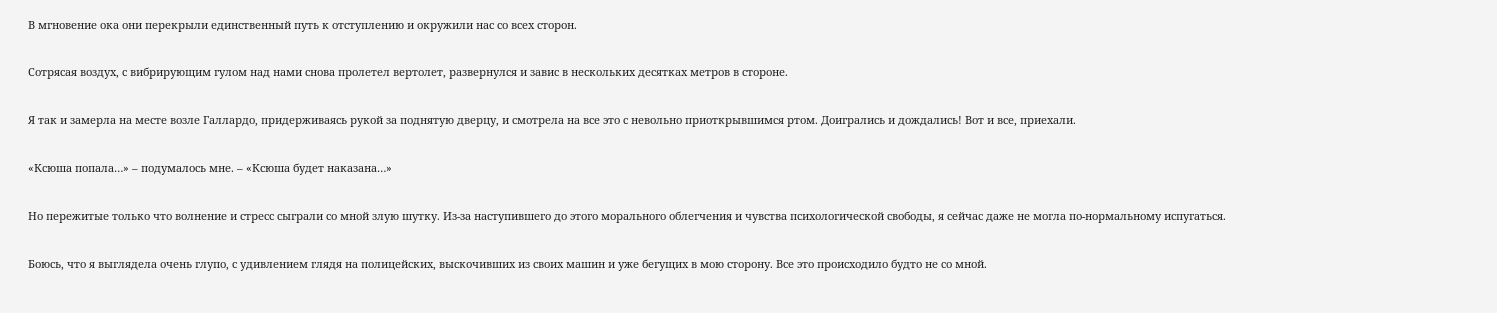В мгновение ока они перекрыли единственный путь к отступлению и окружили нас со всех сторон.

Сотрясая воздух, с вибрирующим гулом над нами снова пролетел вертолет, развернулся и завис в нескольких десятках метров в стороне.

Я так и замерла на месте возле Галлардо, придерживаясь рукой за поднятую дверцу, и смотрела на все это с невольно приоткрывшимся ртом. Доигрались и дождались! Вот и все, приехали.

«Ксюша попала…» – подумалось мне. – «Ксюша будет наказана…»

Но пережитые только что волнение и стресс сыграли со мной злую шутку. Из-за наступившего до этого морального облегчения и чувства психологической свободы, я сейчас даже не могла по-нормальному испугаться.

Боюсь, что я выглядела очень глупо, с удивлением глядя на полицейских, выскочивших из своих машин и уже бегущих в мою сторону. Все это происходило будто не со мной.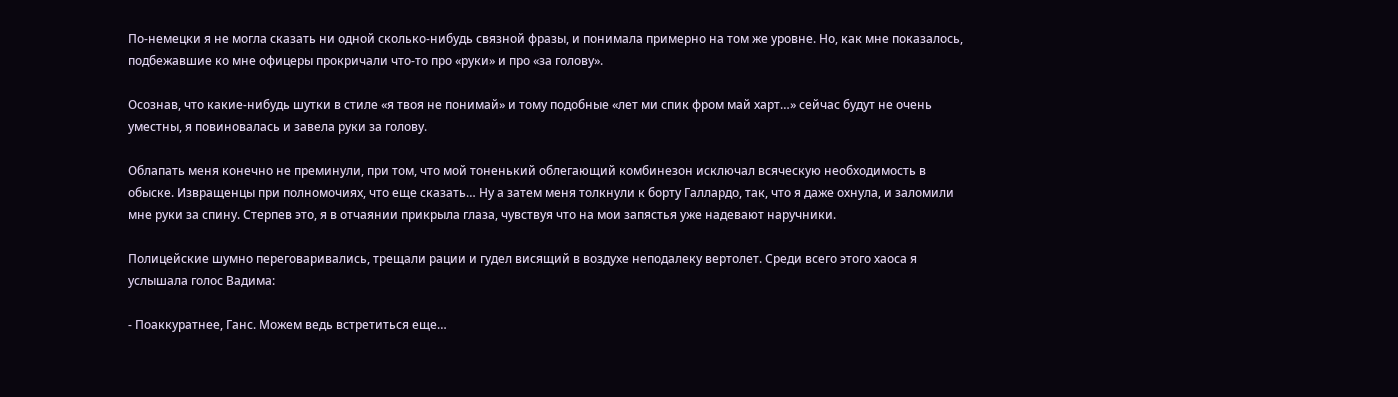По-немецки я не могла сказать ни одной сколько-нибудь связной фразы, и понимала примерно на том же уровне. Но, как мне показалось, подбежавшие ко мне офицеры прокричали что-то про «руки» и про «за голову».

Осознав, что какие-нибудь шутки в стиле «я твоя не понимай» и тому подобные «лет ми спик фром май харт…» сейчас будут не очень уместны, я повиновалась и завела руки за голову.

Облапать меня конечно не преминули, при том, что мой тоненький облегающий комбинезон исключал всяческую необходимость в обыске. Извращенцы при полномочиях, что еще сказать… Ну а затем меня толкнули к борту Галлардо, так, что я даже охнула, и заломили мне руки за спину. Стерпев это, я в отчаянии прикрыла глаза, чувствуя что на мои запястья уже надевают наручники.

Полицейские шумно переговаривались, трещали рации и гудел висящий в воздухе неподалеку вертолет. Среди всего этого хаоса я услышала голос Вадима:

- Поаккуратнее, Ганс. Можем ведь встретиться еще…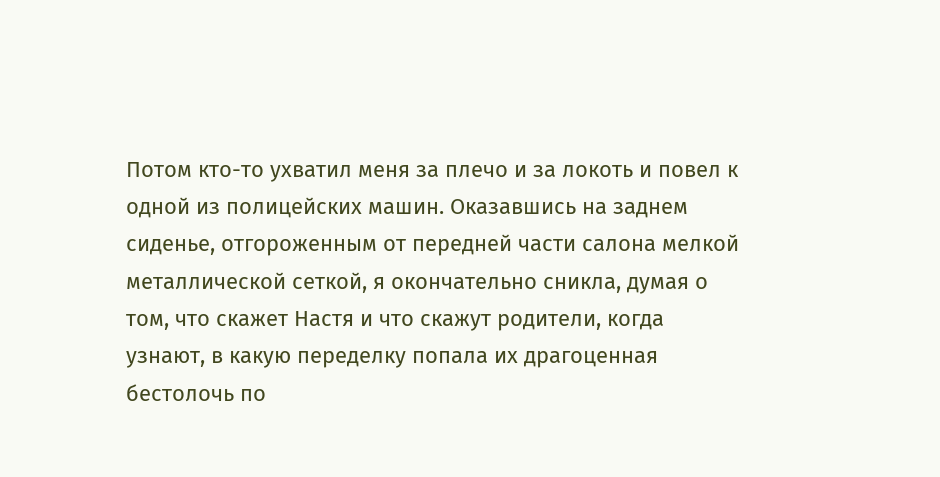Потом кто-то ухватил меня за плечо и за локоть и повел к одной из полицейских машин. Оказавшись на заднем сиденье, отгороженным от передней части салона мелкой металлической сеткой, я окончательно сникла, думая о том, что скажет Настя и что скажут родители, когда узнают, в какую переделку попала их драгоценная бестолочь по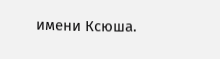имени Ксюша.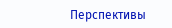Перспективы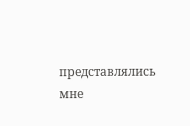представлялись мне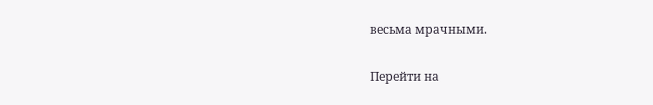весьма мрачными.

Перейти на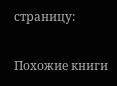страницу:

Похожие книги